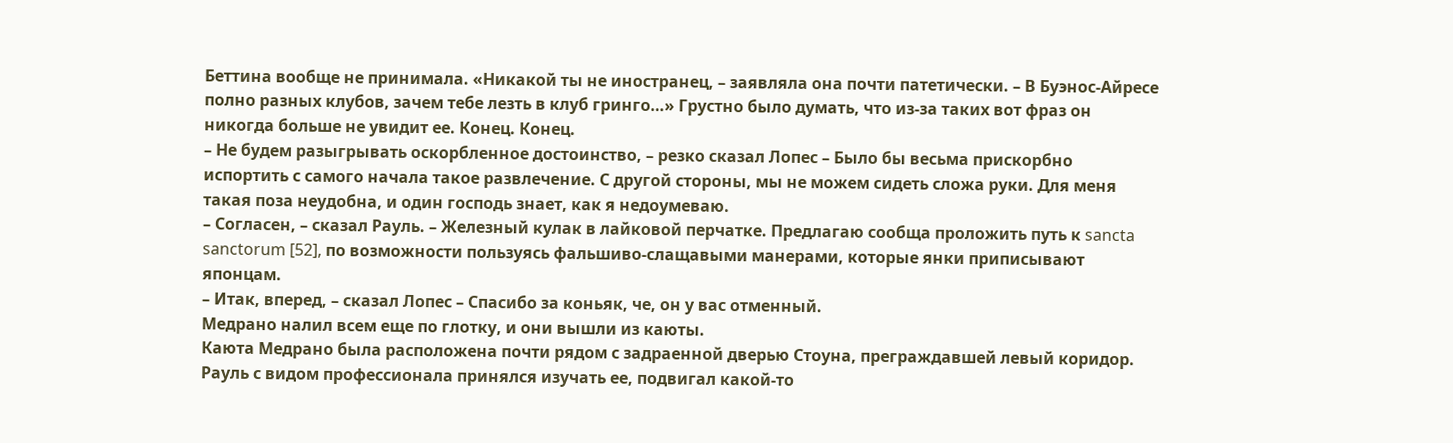Беттина вообще не принимала. «Никакой ты не иностранец, – заявляла она почти патетически. – В Буэнос-Айресе полно разных клубов, зачем тебе лезть в клуб гринго…» Грустно было думать, что из-за таких вот фраз он никогда больше не увидит ее. Конец. Конец.
– Не будем разыгрывать оскорбленное достоинство, – резко сказал Лопес – Было бы весьма прискорбно испортить с самого начала такое развлечение. С другой стороны, мы не можем сидеть сложа руки. Для меня такая поза неудобна, и один господь знает, как я недоумеваю.
– Согласен, – сказал Рауль. – Железный кулак в лайковой перчатке. Предлагаю сообща проложить путь к sancta sanctorum [52], по возможности пользуясь фальшиво-слащавыми манерами, которые янки приписывают японцам.
– Итак, вперед, – сказал Лопес – Спасибо за коньяк, че, он у вас отменный.
Медрано налил всем еще по глотку, и они вышли из каюты.
Каюта Медрано была расположена почти рядом с задраенной дверью Стоуна, преграждавшей левый коридор. Рауль с видом профессионала принялся изучать ее, подвигал какой-то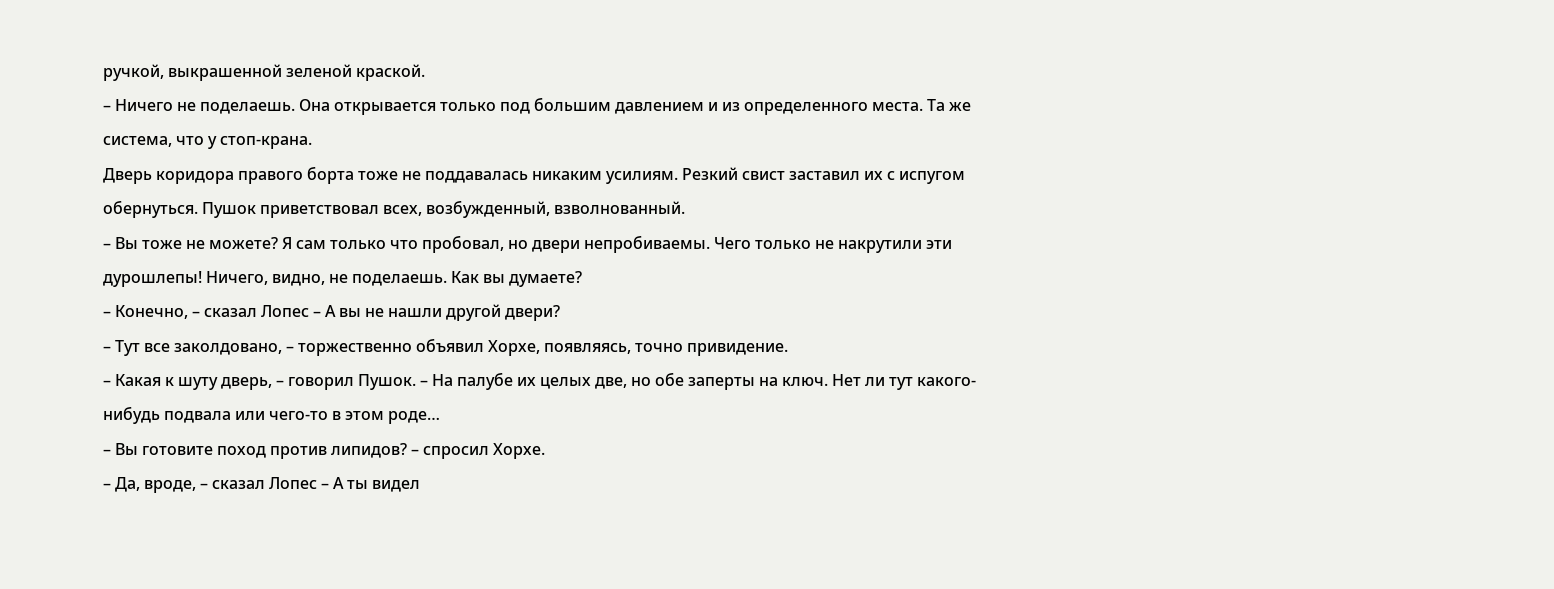ручкой, выкрашенной зеленой краской.
– Ничего не поделаешь. Она открывается только под большим давлением и из определенного места. Та же система, что у стоп-крана.
Дверь коридора правого борта тоже не поддавалась никаким усилиям. Резкий свист заставил их с испугом обернуться. Пушок приветствовал всех, возбужденный, взволнованный.
– Вы тоже не можете? Я сам только что пробовал, но двери непробиваемы. Чего только не накрутили эти дурошлепы! Ничего, видно, не поделаешь. Как вы думаете?
– Конечно, – сказал Лопес – А вы не нашли другой двери?
– Тут все заколдовано, – торжественно объявил Хорхе, появляясь, точно привидение.
– Какая к шуту дверь, – говорил Пушок. – На палубе их целых две, но обе заперты на ключ. Нет ли тут какого-нибудь подвала или чего-то в этом роде…
– Вы готовите поход против липидов? – спросил Хорхе.
– Да, вроде, – сказал Лопес – А ты видел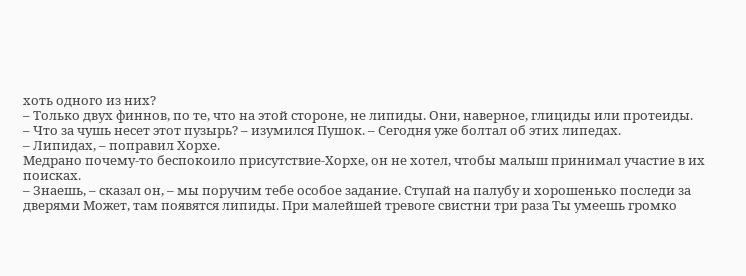хоть одного из них?
– Только двух финнов, по те, что на этой стороне, не липиды. Они, наверное, глициды или протеиды.
– Что за чушь несет этот пузырь? – изумился Пушок. – Сегодня уже болтал об этих липедах.
– Липидах, – поправил Хорхе.
Медрано почему-то беспокоило присутствие-Хорхе, он не хотел, чтобы малыш принимал участие в их поисках.
– Знаешь, – сказал он, – мы поручим тебе особое задание. Ступай на палубу и хорошенько последи за дверями Может, там появятся липиды. При малейшей тревоге свистни три раза Ты умеешь громко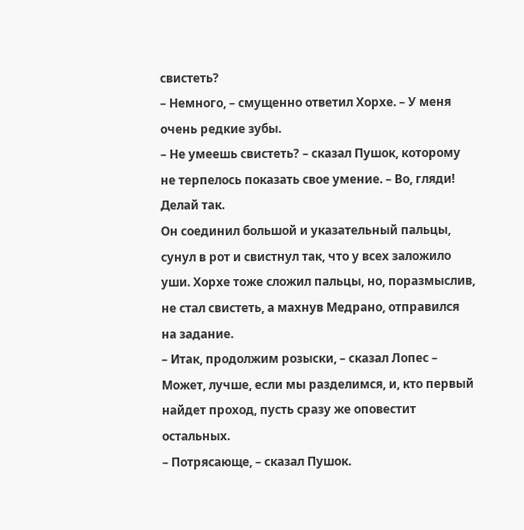свистеть?
– Немного, – смущенно ответил Хорхе. – У меня очень редкие зубы.
– Не умеешь свистеть? – сказал Пушок, которому не терпелось показать свое умение. – Во, гляди! Делай так.
Он соединил большой и указательный пальцы, сунул в рот и свистнул так, что у всех заложило уши. Хорхе тоже сложил пальцы, но, поразмыслив, не стал свистеть, а махнув Медрано, отправился на задание.
– Итак, продолжим розыски, – сказал Лопес – Может, лучше, если мы разделимся, и, кто первый найдет проход, пусть сразу же оповестит остальных.
– Потрясающе, – сказал Пушок.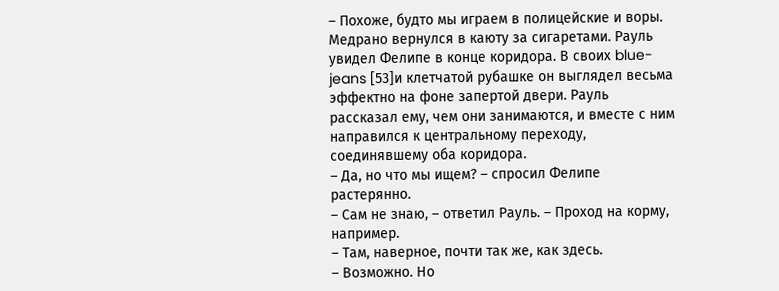– Похоже, будто мы играем в полицейские и воры.
Медрано вернулся в каюту за сигаретами. Рауль увидел Фелипе в конце коридора. В своих blue-jeans [53]и клетчатой рубашке он выглядел весьма эффектно на фоне запертой двери. Рауль рассказал ему, чем они занимаются, и вместе с ним направился к центральному переходу, соединявшему оба коридора.
– Да, но что мы ищем? – спросил Фелипе растерянно.
– Сам не знаю, – ответил Рауль. – Проход на корму, например.
– Там, наверное, почти так же, как здесь.
– Возможно. Но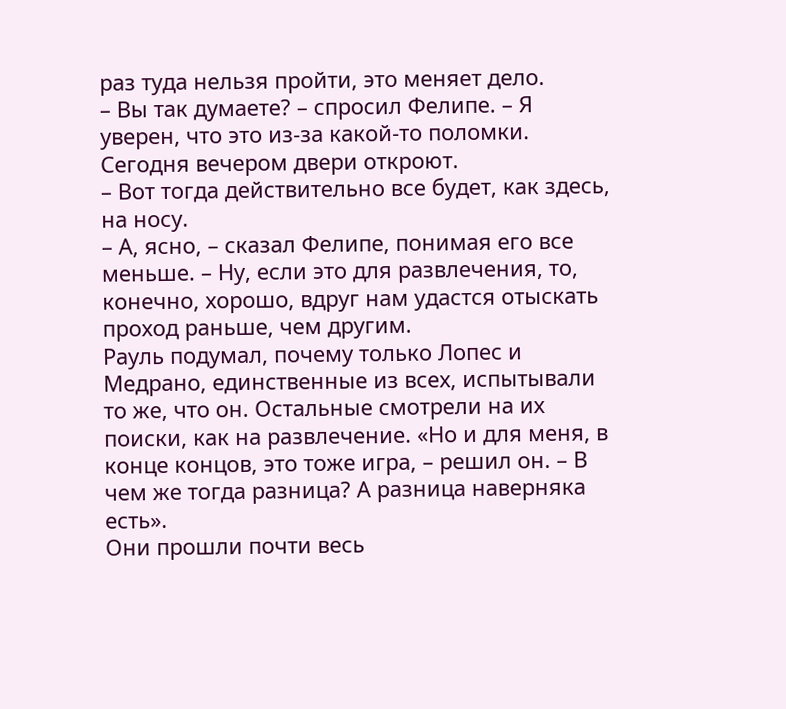раз туда нельзя пройти, это меняет дело.
– Вы так думаете? – спросил Фелипе. – Я уверен, что это из-за какой-то поломки. Сегодня вечером двери откроют.
– Вот тогда действительно все будет, как здесь, на носу.
– А, ясно, – сказал Фелипе, понимая его все меньше. – Ну, если это для развлечения, то, конечно, хорошо, вдруг нам удастся отыскать проход раньше, чем другим.
Рауль подумал, почему только Лопес и Медрано, единственные из всех, испытывали то же, что он. Остальные смотрели на их поиски, как на развлечение. «Но и для меня, в конце концов, это тоже игра, – решил он. – В чем же тогда разница? А разница наверняка есть».
Они прошли почти весь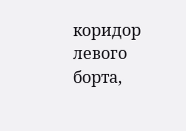коридор левого борта,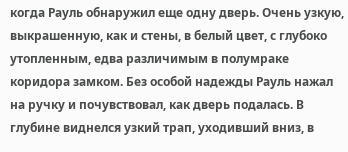когда Рауль обнаружил еще одну дверь. Очень узкую, выкрашенную, как и стены, в белый цвет, с глубоко утопленным, едва различимым в полумраке коридора замком. Без особой надежды Рауль нажал на ручку и почувствовал, как дверь подалась. В глубине виднелся узкий трап, уходивший вниз, в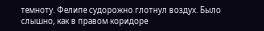темноту. Фелипе судорожно глотнул воздух. Было слышно, как в правом коридоре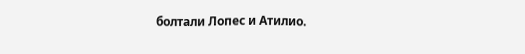болтали Лопес и Атилио.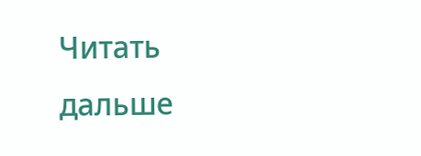Читать дальше